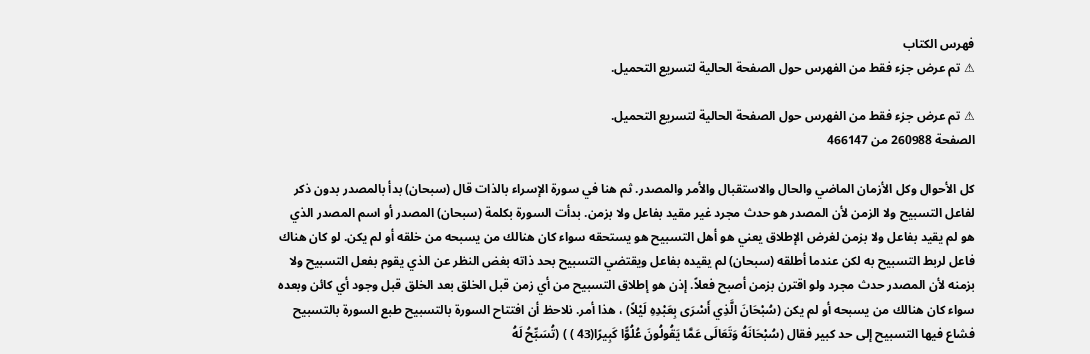فهرس الكتاب
⚠ تم عرض جزء فقط من الفهرس حول الصفحة الحالية لتسريع التحميل.

⚠ تم عرض جزء فقط من الفهرس حول الصفحة الحالية لتسريع التحميل.
الصفحة 260988 من 466147

كل الأحوال وكل الأزمان الماضي والحال والاستقبال والأمر والمصدر. ثم هنا في سورة الإسراء بالذات قال (سبحان) بدأ بالمصدر بدون ذكر لفاعل التسبيح ولا الزمن لأن المصدر هو حدث مجرد غير مقيد بفاعل ولا بزمن. بدأت السورة بكلمة (سبحان) المصدر أو اسم المصدر الذي هو لم يقيد بفاعل ولا بزمن لغرض الإطلاق يعني هو أهل التسبيح هو يستحقه سواء كان هنالك من يسبحه من خلقه أو لم يكن. لو كان هناك فاعل لربط التسبيح به لكن عندما أطلقه (سبحان) لم يقيده بفاعل ويقتضي التسبيح بحد ذاته بغض النظر عن الذي يقوم بفعل التسبيح ولا بزمنه لأن المصدر حدث مجرد ولو اقترن بزمن أصبح فعلاً. إذن هو إطلاق التسبيح من أي زمن قبل الخلق بعد الخلق قبل وجود أي كائن وبعده سواء كان هنالك من يسبحه أو لم يكن (سُبْحَانَ الَّذِي أَسْرَى بِعَبْدِهِ لَيْلاً) ، هذا أمر. نلاحظ أن افتتاح السورة بالتسبيح طبع السورة بالتسبيح فشاع فيها التسبيح إلى حد كبير فقال (سُبْحَانَهُ وَتَعَالَى عَمَّا يَقُولُونَ عُلُوًّا كَبِيرًا(43 ) ) (تُسَبِّحُ لَهُ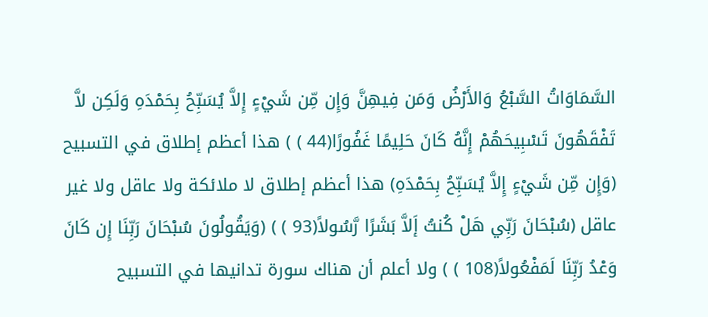السَّمَاوَاتُ السَّبْعُ وَالأَرْضُ وَمَن فِيهِنَّ وَإِن مِّن شَيْءٍ إِلاَّ يُسَبِّحُ بِحَمْدَهِ وَلَكِن لاَّ تَفْقَهُونَ تَسْبِيحَهُمْ إِنَّهُ كَانَ حَلِيمًا غَفُورًا(44 ) ) هذا أعظم إطلاق في التسبيح (وَإِن مِّن شَيْءٍ إِلاَّ يُسَبِّحُ بِحَمْدَهِ) هذا أعظم إطلاق لا ملائكة ولا عاقل ولا غير عاقل (سُبْحَانَ رَبِّي هَلْ كُنتُ إَلاَّ بَشَرًا رَّسُولاً(93 ) ) (وَيَقُولُونَ سُبْحَانَ رَبِّنَا إِن كَانَ وَعْدُ رَبِّنَا لَمَفْعُولاً(108 ) ) ولا أعلم أن هناك سورة تدانيها في التسبيح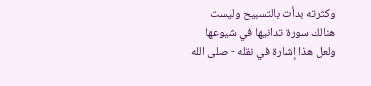وكثرته بدأت بالتسبيح وليست هنالك سورة تدانيها في شيوعها ولعل هذا إشارة في نقله - صلى الله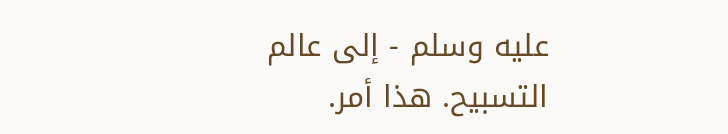عليه وسلم - إلى عالم التسبيح. هذا أمر.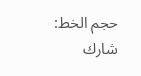حجم الخط:
شارك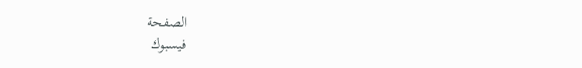الصفحة
فيسبوك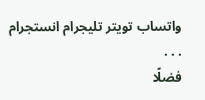واتساب تويتر تليجرام انستجرام
. . .
فضلًا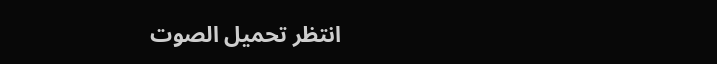انتظر تحميل الصوت